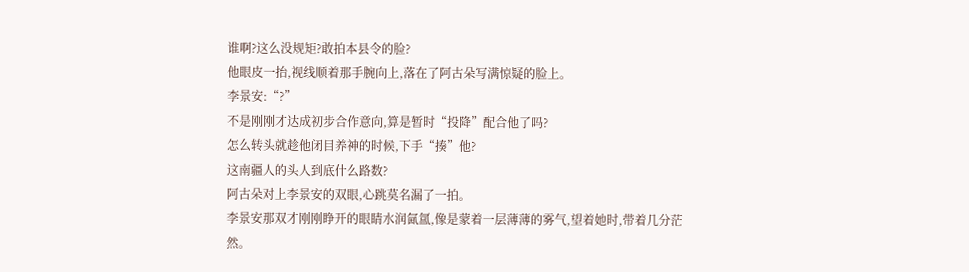谁啊?这么没规矩?敢拍本县令的脸?
他眼皮一抬,视线顺着那手腕向上,落在了阿古朵写满惊疑的脸上。
李景安:“?”
不是刚刚才达成初步合作意向,算是暂时“投降”配合他了吗?
怎么转头就趁他闭目养神的时候,下手“揍”他?
这南疆人的头人到底什么路数?
阿古朵对上李景安的双眼,心跳莫名漏了一拍。
李景安那双才刚刚睁开的眼睛水润氤氲,像是蒙着一层薄薄的雾气,望着她时,带着几分茫然。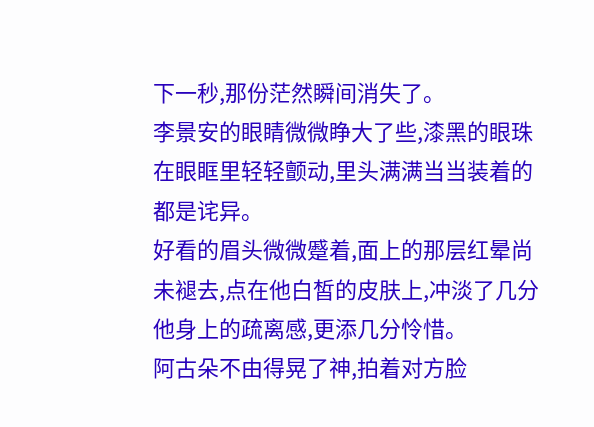下一秒,那份茫然瞬间消失了。
李景安的眼睛微微睁大了些,漆黑的眼珠在眼眶里轻轻颤动,里头满满当当装着的都是诧异。
好看的眉头微微蹙着,面上的那层红晕尚未褪去,点在他白皙的皮肤上,冲淡了几分他身上的疏离感,更添几分怜惜。
阿古朵不由得晃了神,拍着对方脸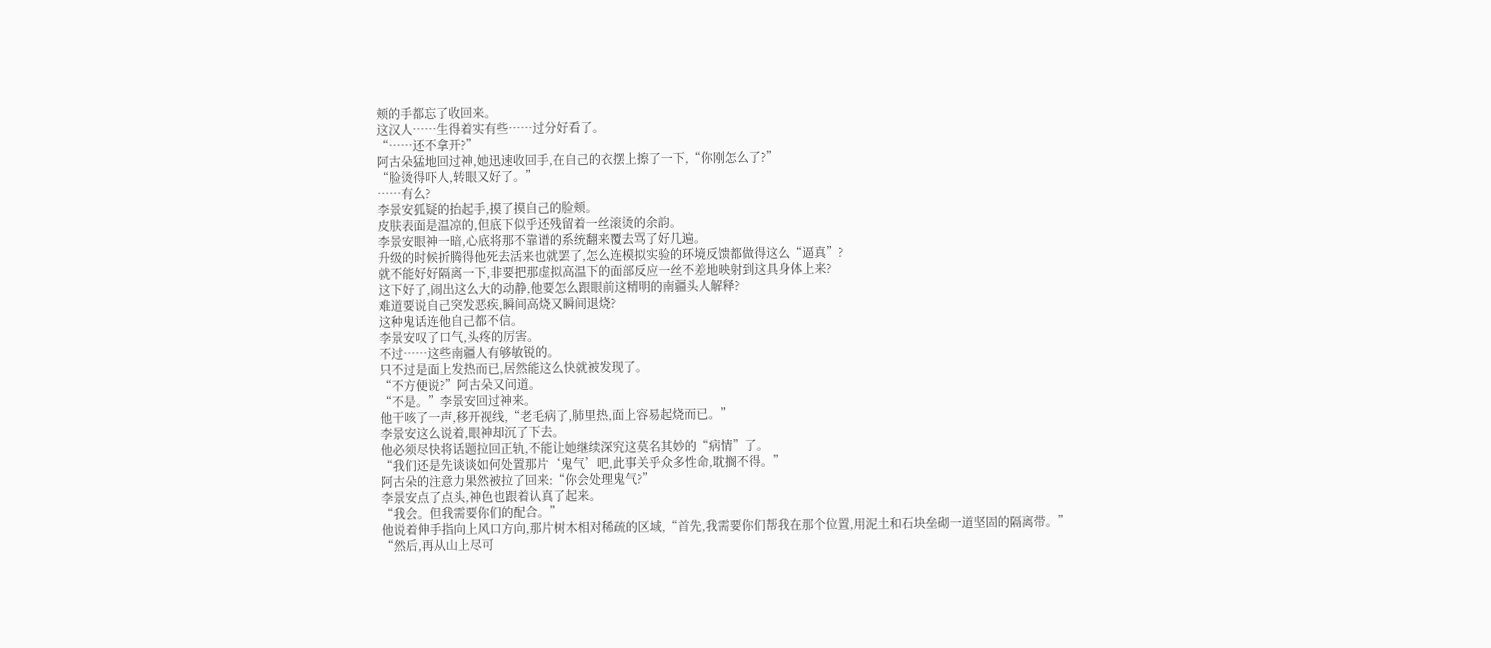颊的手都忘了收回来。
这汉人……生得着实有些……过分好看了。
“……还不拿开?”
阿古朵猛地回过神,她迅速收回手,在自己的衣摆上擦了一下,“你刚怎么了?”
“脸烫得吓人,转眼又好了。”
……有么?
李景安狐疑的抬起手,摸了摸自己的脸颊。
皮肤表面是温凉的,但底下似乎还残留着一丝滚烫的余韵。
李景安眼神一暗,心底将那不靠谱的系统翻来覆去骂了好几遍。
升级的时候折腾得他死去活来也就罢了,怎么连模拟实验的环境反馈都做得这么“逼真”?
就不能好好隔离一下,非要把那虚拟高温下的面部反应一丝不差地映射到这具身体上来?
这下好了,闹出这么大的动静,他要怎么跟眼前这精明的南疆头人解释?
难道要说自己突发恶疾,瞬间高烧又瞬间退烧?
这种鬼话连他自己都不信。
李景安叹了口气,头疼的厉害。
不过……这些南疆人有够敏锐的。
只不过是面上发热而已,居然能这么快就被发现了。
“不方便说?”阿古朵又问道。
“不是。”李景安回过神来。
他干咳了一声,移开视线,“老毛病了,肺里热,面上容易起烧而已。”
李景安这么说着,眼神却沉了下去。
他必须尽快将话题拉回正轨,不能让她继续深究这莫名其妙的“病情”了。
“我们还是先谈谈如何处置那片‘鬼气’吧,此事关乎众多性命,耽搁不得。”
阿古朵的注意力果然被拉了回来:“你会处理鬼气?”
李景安点了点头,神色也跟着认真了起来。
“我会。但我需要你们的配合。”
他说着伸手指向上风口方向,那片树木相对稀疏的区域,“首先,我需要你们帮我在那个位置,用泥土和石块垒砌一道坚固的隔离带。”
“然后,再从山上尽可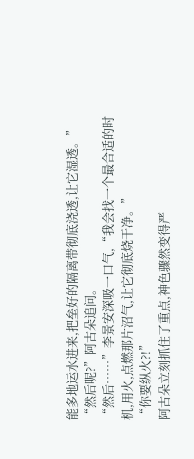能多地运水进来,把垒好的隔离带彻底浇透,让它湿透。”
“然后呢?”阿古朵追问。
“然后……”李景安深吸一口气,“我会找一个最合适的时机,用火,点燃那片沼气,让它彻底烧干净。”
“你要纵火?!”
阿古朵立刻抓住了重点,神色骤然变得严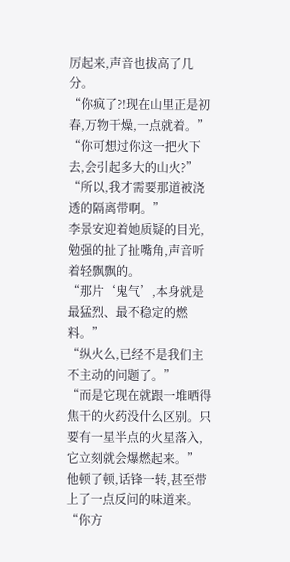厉起来,声音也拔高了几分。
“你疯了?!现在山里正是初春,万物干燥,一点就着。”
“你可想过你这一把火下去,会引起多大的山火?”
“所以,我才需要那道被浇透的隔离带啊。”
李景安迎着她质疑的目光,勉强的扯了扯嘴角,声音听着轻飘飘的。
“那片‘鬼气’,本身就是最猛烈、最不稳定的燃料。”
“纵火么,已经不是我们主不主动的问题了。”
“而是它现在就跟一堆晒得焦干的火药没什么区别。只要有一星半点的火星落入,它立刻就会爆燃起来。”
他顿了顿,话锋一转,甚至带上了一点反问的味道来。
“你方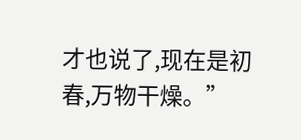才也说了,现在是初春,万物干燥。”